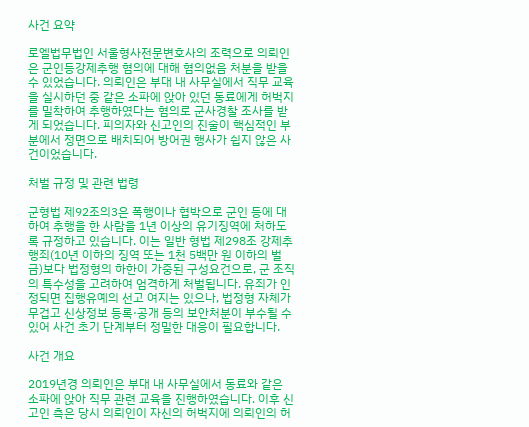사건 요약

로엘법무법인 서울형사전문변호사의 조력으로 의뢰인은 군인등강제추행 혐의에 대해 혐의없음 처분을 받을 수 있었습니다. 의뢰인은 부대 내 사무실에서 직무 교육을 실시하던 중 같은 소파에 앉아 있던 동료에게 허벅지를 밀착하여 추행하였다는 혐의로 군사경찰 조사를 받게 되었습니다. 피의자와 신고인의 진술이 핵심적인 부분에서 정면으로 배치되어 방어권 행사가 쉽지 않은 사건이었습니다.

처벌 규정 및 관련 법령

군형법 제92조의3은 폭행이나 협박으로 군인 등에 대하여 추행을 한 사람을 1년 이상의 유기징역에 처하도록 규정하고 있습니다. 이는 일반 형법 제298조 강제추행죄(10년 이하의 징역 또는 1천 5백만 원 이하의 벌금)보다 법정형의 하한이 가중된 구성요건으로, 군 조직의 특수성을 고려하여 엄격하게 처벌됩니다. 유죄가 인정되면 집행유예의 선고 여지는 있으나, 법정형 자체가 무겁고 신상정보 등록·공개 등의 보안처분이 부수될 수 있어 사건 초기 단계부터 정밀한 대응이 필요합니다.

사건 개요

2019년경 의뢰인은 부대 내 사무실에서 동료와 같은 소파에 앉아 직무 관련 교육을 진행하였습니다. 이후 신고인 측은 당시 의뢰인이 자신의 허벅지에 의뢰인의 허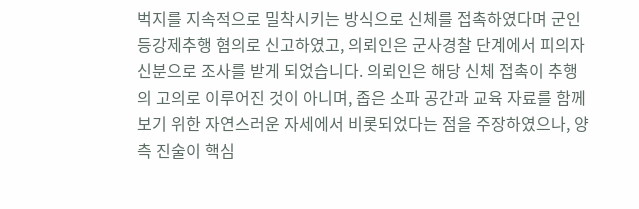벅지를 지속적으로 밀착시키는 방식으로 신체를 접촉하였다며 군인등강제추행 혐의로 신고하였고, 의뢰인은 군사경찰 단계에서 피의자 신분으로 조사를 받게 되었습니다. 의뢰인은 해당 신체 접촉이 추행의 고의로 이루어진 것이 아니며, 좁은 소파 공간과 교육 자료를 함께 보기 위한 자연스러운 자세에서 비롯되었다는 점을 주장하였으나, 양측 진술이 핵심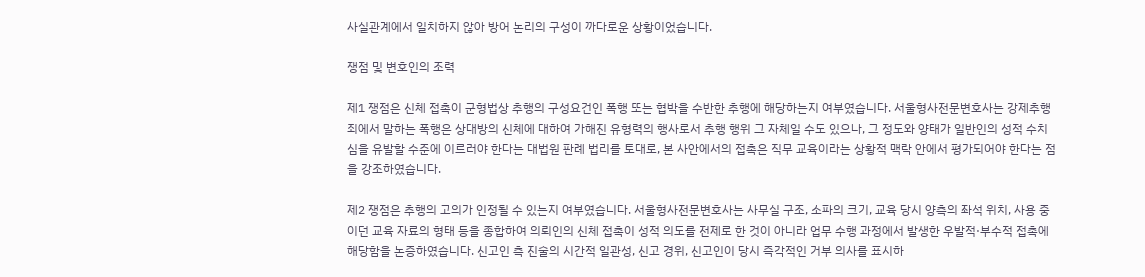사실관계에서 일치하지 않아 방어 논리의 구성이 까다로운 상황이었습니다.

쟁점 및 변호인의 조력

제1 쟁점은 신체 접촉이 군형법상 추행의 구성요건인 폭행 또는 협박을 수반한 추행에 해당하는지 여부였습니다. 서울형사전문변호사는 강제추행죄에서 말하는 폭행은 상대방의 신체에 대하여 가해진 유형력의 행사로서 추행 행위 그 자체일 수도 있으나, 그 정도와 양태가 일반인의 성적 수치심을 유발할 수준에 이르러야 한다는 대법원 판례 법리를 토대로, 본 사안에서의 접촉은 직무 교육이라는 상황적 맥락 안에서 평가되어야 한다는 점을 강조하였습니다.

제2 쟁점은 추행의 고의가 인정될 수 있는지 여부였습니다. 서울형사전문변호사는 사무실 구조, 소파의 크기, 교육 당시 양측의 좌석 위치, 사용 중이던 교육 자료의 형태 등을 종합하여 의뢰인의 신체 접촉이 성적 의도를 전제로 한 것이 아니라 업무 수행 과정에서 발생한 우발적·부수적 접촉에 해당함을 논증하였습니다. 신고인 측 진술의 시간적 일관성, 신고 경위, 신고인이 당시 즉각적인 거부 의사를 표시하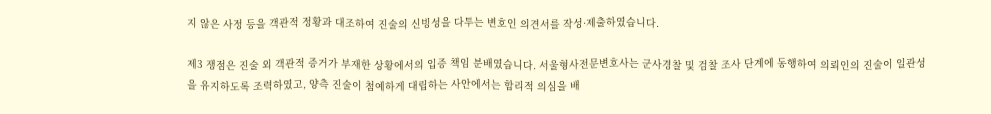지 않은 사정 등을 객관적 정황과 대조하여 진술의 신빙성을 다투는 변호인 의견서를 작성·제출하였습니다.

제3 쟁점은 진술 외 객관적 증거가 부재한 상황에서의 입증 책임 분배였습니다. 서울형사전문변호사는 군사경찰 및 검찰 조사 단계에 동행하여 의뢰인의 진술이 일관성을 유지하도록 조력하였고, 양측 진술이 첨예하게 대립하는 사안에서는 합리적 의심을 배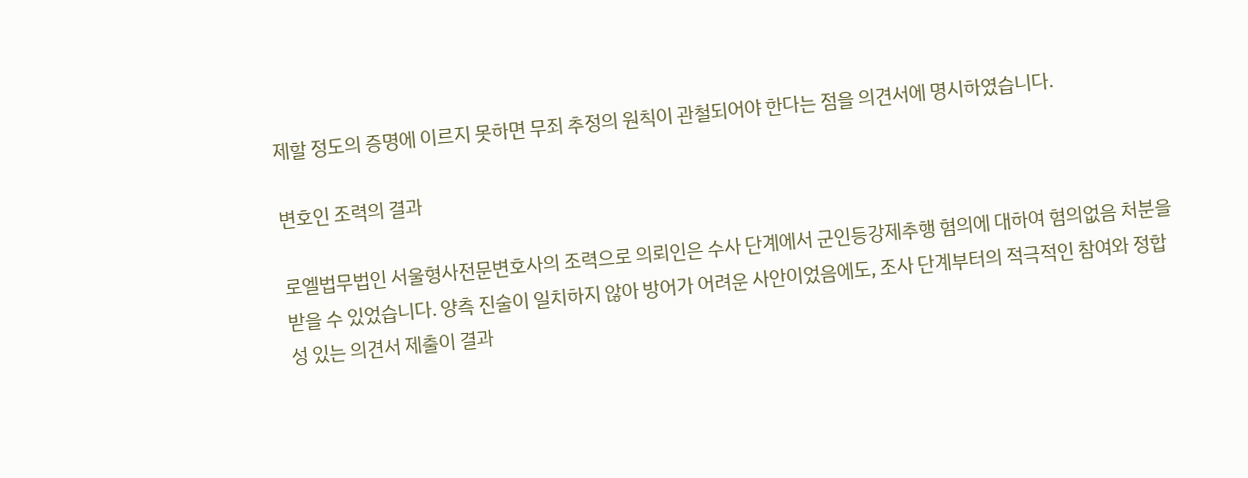제할 정도의 증명에 이르지 못하면 무죄 추정의 원칙이 관철되어야 한다는 점을 의견서에 명시하였습니다.

변호인 조력의 결과

로엘법무법인 서울형사전문변호사의 조력으로 의뢰인은 수사 단계에서 군인등강제추행 혐의에 대하여 혐의없음 처분을 받을 수 있었습니다. 양측 진술이 일치하지 않아 방어가 어려운 사안이었음에도, 조사 단계부터의 적극적인 참여와 정합성 있는 의견서 제출이 결과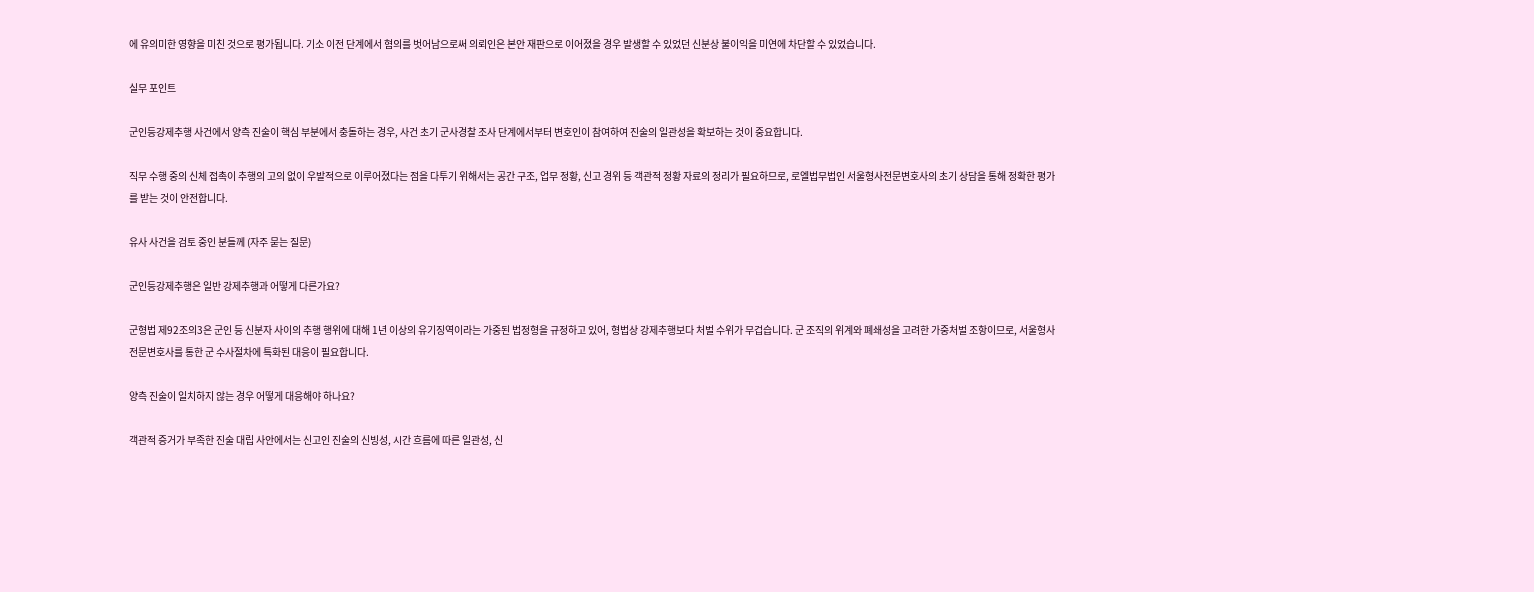에 유의미한 영향을 미친 것으로 평가됩니다. 기소 이전 단계에서 혐의를 벗어남으로써 의뢰인은 본안 재판으로 이어졌을 경우 발생할 수 있었던 신분상 불이익을 미연에 차단할 수 있었습니다.

실무 포인트

군인등강제추행 사건에서 양측 진술이 핵심 부분에서 충돌하는 경우, 사건 초기 군사경찰 조사 단계에서부터 변호인이 참여하여 진술의 일관성을 확보하는 것이 중요합니다.

직무 수행 중의 신체 접촉이 추행의 고의 없이 우발적으로 이루어졌다는 점을 다투기 위해서는 공간 구조, 업무 정황, 신고 경위 등 객관적 정황 자료의 정리가 필요하므로, 로엘법무법인 서울형사전문변호사의 초기 상담을 통해 정확한 평가를 받는 것이 안전합니다.

유사 사건을 검토 중인 분들께 (자주 묻는 질문)

군인등강제추행은 일반 강제추행과 어떻게 다른가요?

군형법 제92조의3은 군인 등 신분자 사이의 추행 행위에 대해 1년 이상의 유기징역이라는 가중된 법정형을 규정하고 있어, 형법상 강제추행보다 처벌 수위가 무겁습니다. 군 조직의 위계와 폐쇄성을 고려한 가중처벌 조항이므로, 서울형사전문변호사를 통한 군 수사절차에 특화된 대응이 필요합니다.

양측 진술이 일치하지 않는 경우 어떻게 대응해야 하나요?

객관적 증거가 부족한 진술 대립 사안에서는 신고인 진술의 신빙성, 시간 흐름에 따른 일관성, 신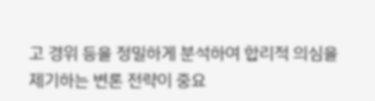고 경위 등을 정밀하게 분석하여 합리적 의심을 제기하는 변론 전략이 중요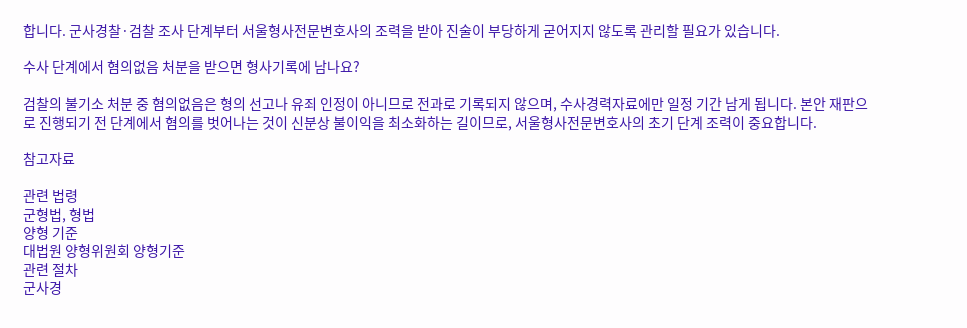합니다. 군사경찰·검찰 조사 단계부터 서울형사전문변호사의 조력을 받아 진술이 부당하게 굳어지지 않도록 관리할 필요가 있습니다.

수사 단계에서 혐의없음 처분을 받으면 형사기록에 남나요?

검찰의 불기소 처분 중 혐의없음은 형의 선고나 유죄 인정이 아니므로 전과로 기록되지 않으며, 수사경력자료에만 일정 기간 남게 됩니다. 본안 재판으로 진행되기 전 단계에서 혐의를 벗어나는 것이 신분상 불이익을 최소화하는 길이므로, 서울형사전문변호사의 초기 단계 조력이 중요합니다.

참고자료

관련 법령
군형법, 형법
양형 기준
대법원 양형위원회 양형기준
관련 절차
군사경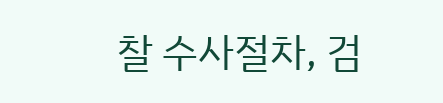찰 수사절차, 검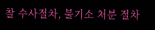찰 수사절차, 불기소 처분 절차